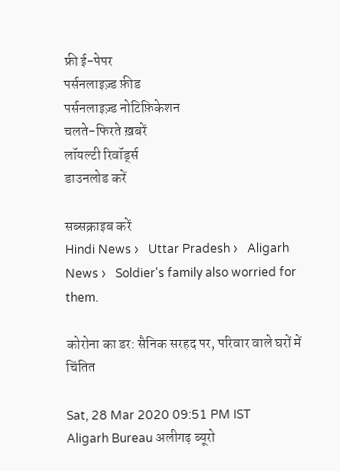फ्री ई-पेपर
पर्सनलाइज़्ड फ़ीड
पर्सनलाइज़्ड नोटिफ़िकेशन
चलते-फिरते ख़बरें
लॉयल्टी रिवॉर्ड्स
डाउनलोड करें

सब्सक्राइब करें
Hindi News ›   Uttar Pradesh ›   Aligarh News ›   Soldier's family also worried for them.

कोरोना का डर: सैनिक सरहद पर, परिवार वाले घरों में चिंतित

Sat, 28 Mar 2020 09:51 PM IST
Aligarh Bureau अलीगढ़ ब्यूरो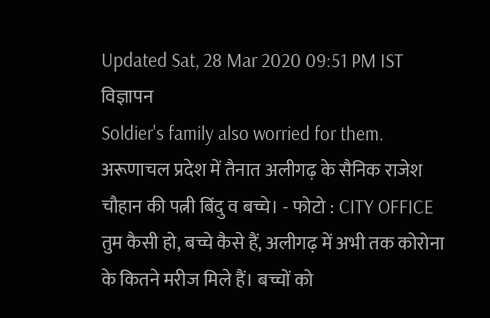Updated Sat, 28 Mar 2020 09:51 PM IST
विज्ञापन
Soldier's family also worried for them.
अरूणाचल प्रदेश में तैनात अलीगढ़ के सैनिक राजेश चौहान की पत्नी बिंदु व बच्चे। - फोटो : CITY OFFICE
तुम कैसी हो, बच्चे कैसे हैं, अलीगढ़ में अभी तक कोरोना के कितने मरीज मिले हैं। बच्चों को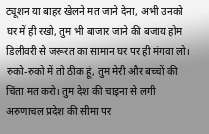ट्यूशन या बाहर खेलने मत जाने देना, अभी उनको घर में ही रखो, तुम भी बाजार जाने की बजाय होम डिलीवरी से जरूरत का सामान घर पर ही मंगवा लो। रुको-रुको में तो ठीक हूं, तुम मेरी और बच्चों की चिंता मत करो। तुम देश की चाइना से लगी अरुणाचल प्रदेश की सीमा पर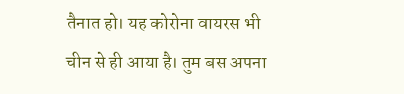तैनात हो। यह कोरोना वायरस भी चीन से ही आया है। तुम बस अपना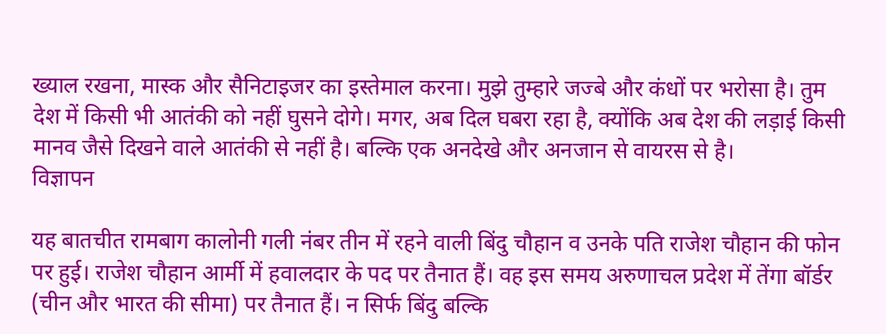ख्याल रखना, मास्क और सैनिटाइजर का इस्तेमाल करना। मुझे तुम्हारे जज्बे और कंधों पर भरोसा है। तुम देश में किसी भी आतंकी को नहीं घुसने दोगे। मगर, अब दिल घबरा रहा है, क्योंकि अब देश की लड़ाई किसी मानव जैसे दिखने वाले आतंकी से नहीं है। बल्कि एक अनदेखे और अनजान से वायरस से है।
विज्ञापन

यह बातचीत रामबाग कालोनी गली नंबर तीन में रहने वाली बिंदु चौहान व उनके पति राजेश चौहान की फोन पर हुई। राजेश चौहान आर्मी में हवालदार के पद पर तैनात हैं। वह इस समय अरुणाचल प्रदेश में तेंगा बॉर्डर (चीन और भारत की सीमा) पर तैनात हैं। न सिर्फ बिंदु बल्कि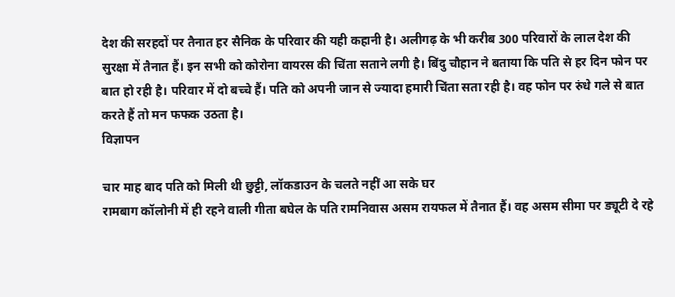देश की सरहदों पर तैनात हर सैनिक के परिवार की यही कहानी है। अलीगढ़ के भी करीब 300 परिवारों के लाल देश की सुरक्षा में तैनात हैं। इन सभी को कोरोना वायरस की चिंता सताने लगी है। बिंदु चौहान ने बताया कि पति से हर दिन फोन पर बात हो रही है। परिवार में दो बच्चे हैं। पति को अपनी जान से ज्यादा हमारी चिंता सता रही है। वह फोन पर रुंधे गले से बात करते हैं तो मन फफक उठता है।
विज्ञापन

चार माह बाद पति को मिली थी छुट्टी, लॉकडाउन के चलते नहीं आ सके घर
रामबाग कॉलोनी में ही रहने वाली गीता बघेल के पति रामनिवास असम रायफल में तैनात हैं। वह असम सीमा पर ड्यूटी दे रहे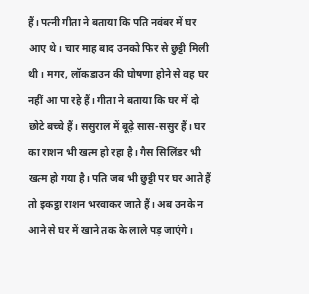हैं। पत्नी गीता ने बताया कि पति नवंबर में घर आए थे। चार माह बाद उनको फिर से छुट्टी मिली थी। मगर, लॉकडाउन की घोषणा होने से वह घर नहीं आ पा रहे हैं। गीता ने बताया कि घर में दो छोटे बच्चे हैं। ससुराल में बूढ़े सास-ससुर हैं। घर का राशन भी खत्म हो रहा है। गैस सिलिंडर भी खत्म हो गया है। पति जब भी छुट्टी पर घर आते हैं तो इकट्ठा राशन भरवाकर जाते हैं। अब उनके न आने से घर में खाने तक के लाले पड़ जाएंगे।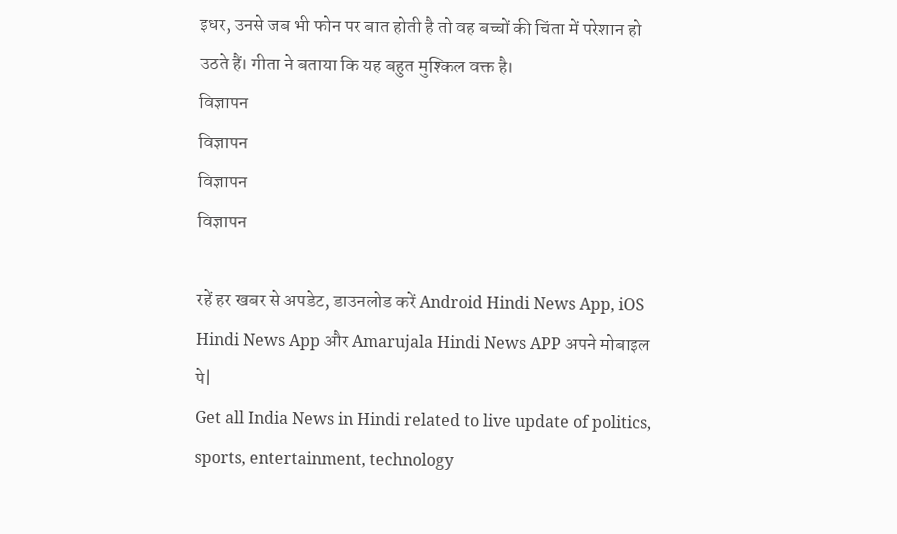इधर, उनसे जब भी फोन पर बात होती है तो वह बच्चों की चिंता में परेशान हो उठते हैं। गीता ने बताया कि यह बहुत मुश्किल वक्त है।
विज्ञापन
विज्ञापन
विज्ञापन
विज्ञापन

रहें हर खबर से अपडेट, डाउनलोड करें Android Hindi News App, iOS Hindi News App और Amarujala Hindi News APP अपने मोबाइल पे|
Get all India News in Hindi related to live update of politics, sports, entertainment, technology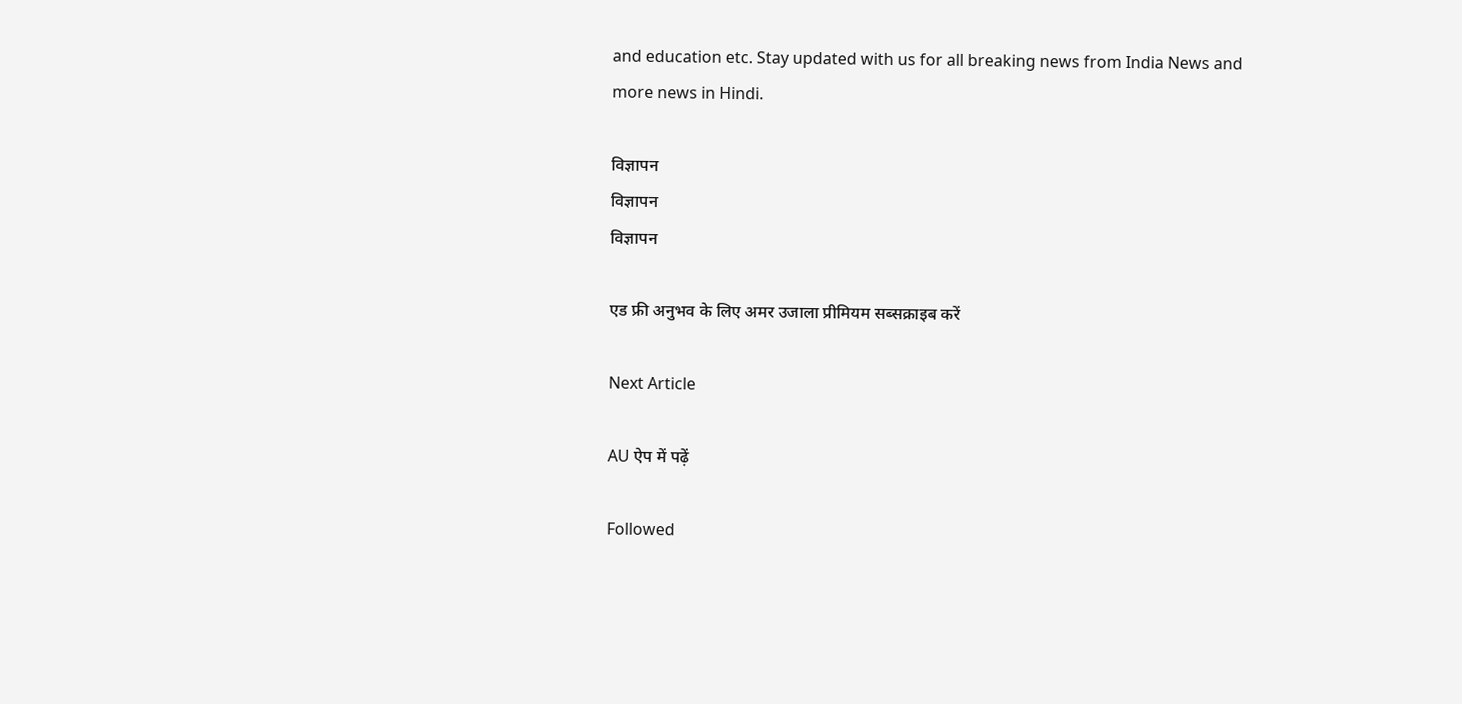and education etc. Stay updated with us for all breaking news from India News and more news in Hindi.

विज्ञापन
विज्ञापन
विज्ञापन

एड फ्री अनुभव के लिए अमर उजाला प्रीमियम सब्सक्राइब करें

Next Article

AU ऐप में पढ़ें

Followed